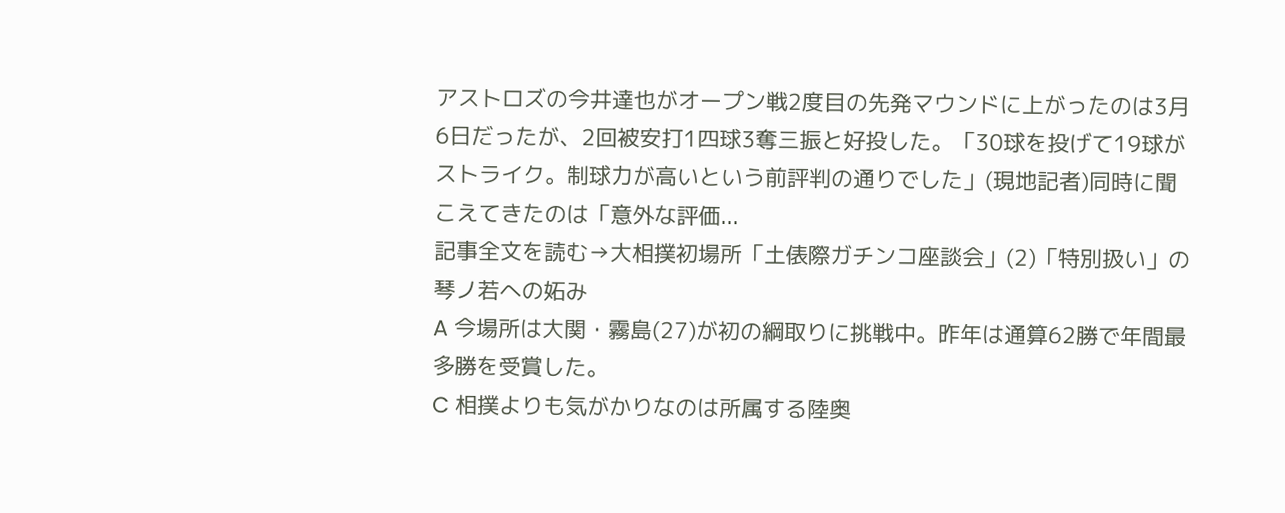アストロズの今井達也がオープン戦2度目の先発マウンドに上がったのは3月6日だったが、2回被安打1四球3奪三振と好投した。「30球を投げて19球がストライク。制球力が高いという前評判の通りでした」(現地記者)同時に聞こえてきたのは「意外な評価...
記事全文を読む→大相撲初場所「土俵際ガチンコ座談会」(2)「特別扱い」の琴ノ若への妬み
A 今場所は大関・霧島(27)が初の綱取りに挑戦中。昨年は通算62勝で年間最多勝を受賞した。
C 相撲よりも気がかりなのは所属する陸奥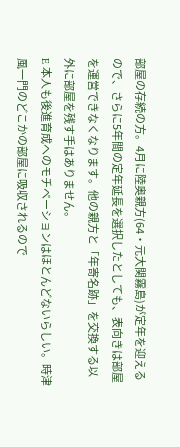部屋の存続の方。4月に陸奥親方(64・元大関霧島)が定年を迎えるので、さらに5年間の定年延長を選択したとしても、表向きは部屋を運営できなくなります。他の親方と「年寄名跡」を交換する以外に部屋を残す手はありません。
E 本人も後進育成へのモチベーションはほとんどないらしい。時津風一門のどこかの部屋に吸収されるので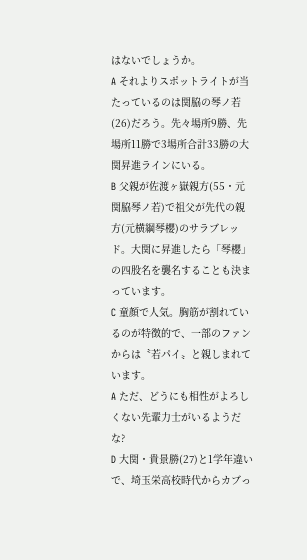はないでしょうか。
A それよりスポットライトが当たっているのは関脇の琴ノ若(26)だろう。先々場所9勝、先場所11勝で3場所合計33勝の大関昇進ラインにいる。
B 父親が佐渡ヶ嶽親方(55・元関脇琴ノ若)で祖父が先代の親方(元横綱琴櫻)のサラブレッド。大関に昇進したら「琴櫻」の四股名を襲名することも決まっています。
C 童顔で人気。胸筋が割れているのが特徴的で、一部のファンからは〝若パイ〟と親しまれています。
A ただ、どうにも相性がよろしくない先輩力士がいるようだな?
D 大関・貴景勝(27)と1学年違いで、埼玉栄高校時代からカブっ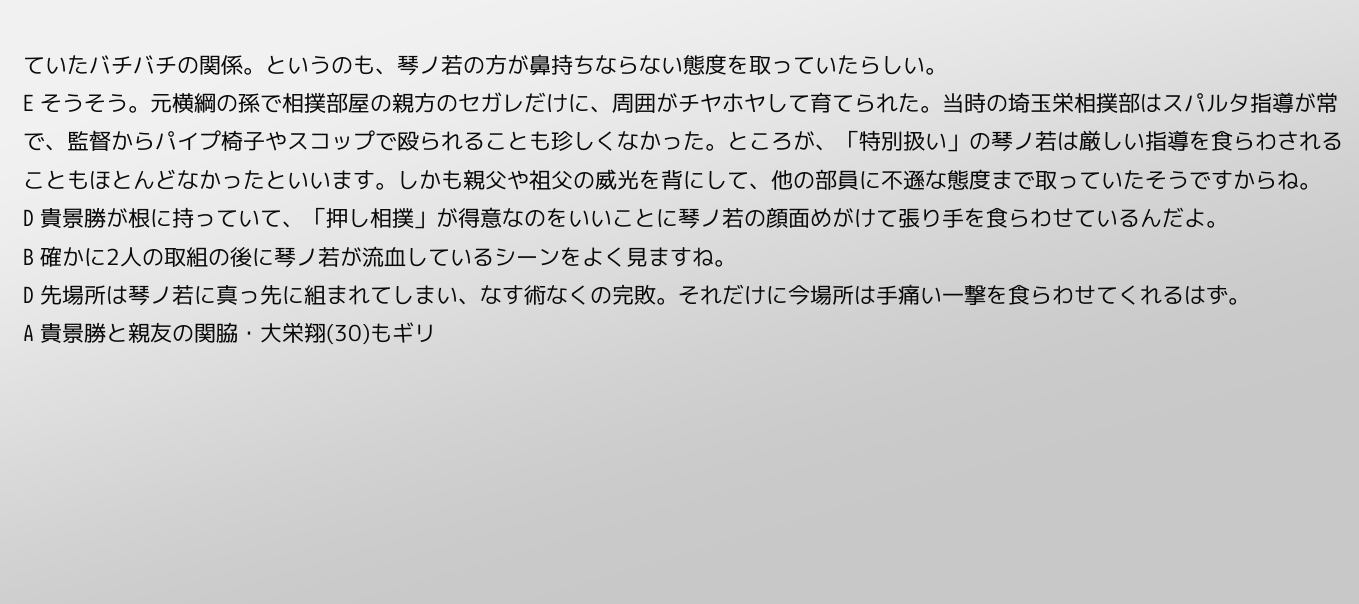ていたバチバチの関係。というのも、琴ノ若の方が鼻持ちならない態度を取っていたらしい。
E そうそう。元横綱の孫で相撲部屋の親方のセガレだけに、周囲がチヤホヤして育てられた。当時の埼玉栄相撲部はスパルタ指導が常で、監督からパイプ椅子やスコップで殴られることも珍しくなかった。ところが、「特別扱い」の琴ノ若は厳しい指導を食らわされることもほとんどなかったといいます。しかも親父や祖父の威光を背にして、他の部員に不遜な態度まで取っていたそうですからね。
D 貴景勝が根に持っていて、「押し相撲」が得意なのをいいことに琴ノ若の顔面めがけて張り手を食らわせているんだよ。
B 確かに2人の取組の後に琴ノ若が流血しているシーンをよく見ますね。
D 先場所は琴ノ若に真っ先に組まれてしまい、なす術なくの完敗。それだけに今場所は手痛い一撃を食らわせてくれるはず。
A 貴景勝と親友の関脇・大栄翔(30)もギリ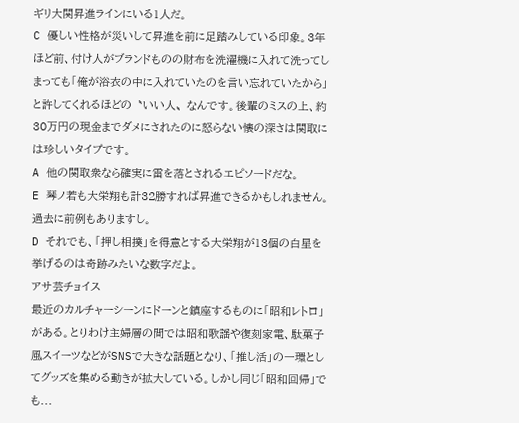ギリ大関昇進ラインにいる1人だ。
C 優しい性格が災いして昇進を前に足踏みしている印象。3年ほど前、付け人がブランドものの財布を洗濯機に入れて洗ってしまっても「俺が浴衣の中に入れていたのを言い忘れていたから」と許してくれるほどの〝いい人〟なんです。後輩のミスの上、約30万円の現金までダメにされたのに怒らない懐の深さは関取には珍しいタイプです。
A 他の関取衆なら確実に雷を落とされるエピソードだな。
E 琴ノ若も大栄翔も計32勝すれば昇進できるかもしれません。過去に前例もありますし。
D それでも、「押し相撲」を得意とする大栄翔が13個の白星を挙げるのは奇跡みたいな数字だよ。
アサ芸チョイス
最近のカルチャーシーンにドーンと鎮座するものに「昭和レトロ」がある。とりわけ主婦層の間では昭和歌謡や復刻家電、駄菓子風スイーツなどがSNSで大きな話題となり、「推し活」の一環としてグッズを集める動きが拡大している。しかし同じ「昭和回帰」でも...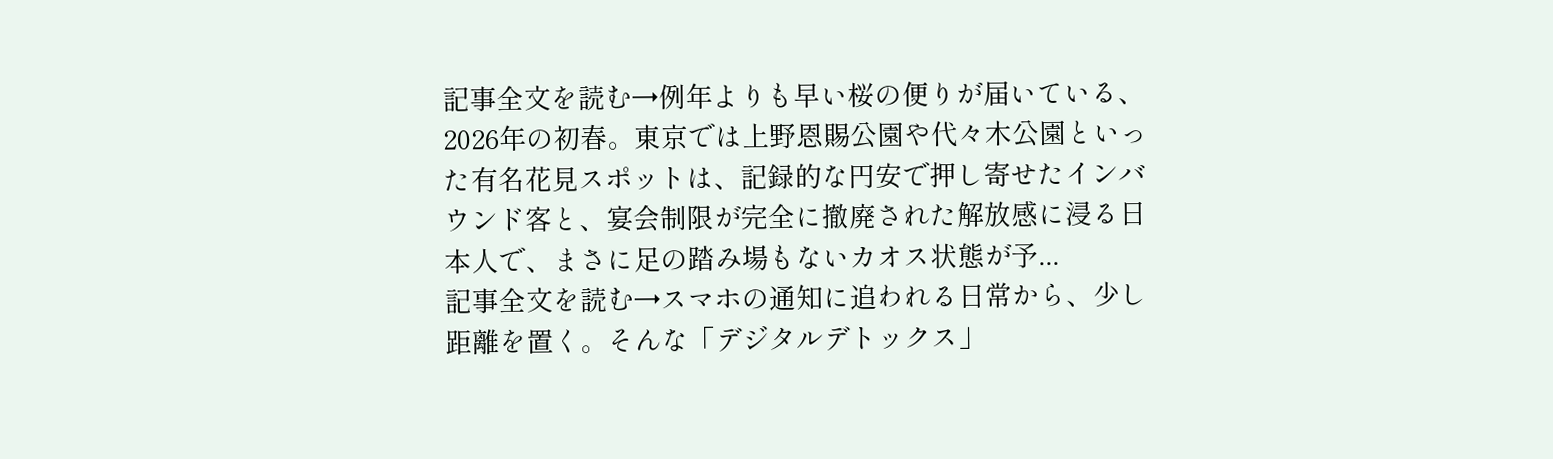記事全文を読む→例年よりも早い桜の便りが届いている、2026年の初春。東京では上野恩賜公園や代々木公園といった有名花見スポットは、記録的な円安で押し寄せたインバウンド客と、宴会制限が完全に撤廃された解放感に浸る日本人で、まさに足の踏み場もないカオス状態が予...
記事全文を読む→スマホの通知に追われる日常から、少し距離を置く。そんな「デジタルデトックス」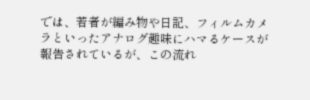では、若者が編み物や日記、フィルムカメラといったアナログ趣味にハマるケースが報告されているが、この流れ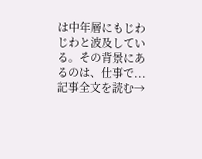は中年層にもじわじわと波及している。その背景にあるのは、仕事で...
記事全文を読む→